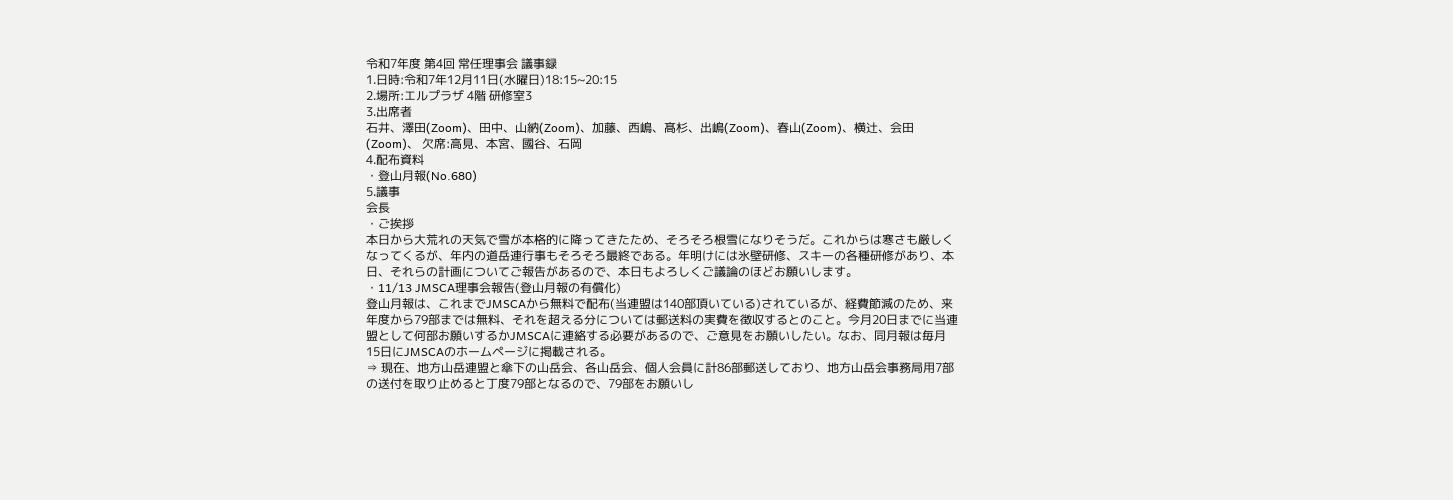令和7年度 第4回 常任理事会 議事録
1.日時:令和7年12月11日(水曜日)18:15~20:15
2.場所:エルプラザ 4階 研修室3
3.出席者
石井、澤田(Zoom)、田中、山納(Zoom)、加藤、西嶋、髙杉、出嶋(Zoom)、春山(Zoom)、横辻、会田(Zoom)、 欠席:高見、本宮、國谷、石岡
4.配布資料
・登山月報(No.680)
5.議事
会長
・ご挨拶
本日から大荒れの天気で雪が本格的に降ってきたため、そろそろ根雪になりそうだ。これからは寒さも厳しくなってくるが、年内の道岳連行事もそろそろ最終である。年明けには氷壁研修、スキーの各種研修があり、本日、それらの計画についてご報告があるので、本日もよろしくご議論のほどお願いします。
・11/13 JMSCA理事会報告(登山月報の有償化)
登山月報は、これまでJMSCAから無料で配布(当連盟は140部頂いている)されているが、経費節減のため、来年度から79部までは無料、それを超える分については郵送料の実費を徴収するとのこと。今月20日までに当連盟として何部お願いするかJMSCAに連絡する必要があるので、ご意見をお願いしたい。なお、同月報は毎月15日にJMSCAのホームページに掲載される。
⇒ 現在、地方山岳連盟と傘下の山岳会、各山岳会、個人会員に計86部郵送しており、地方山岳会事務局用7部の送付を取り止めると丁度79部となるので、79部をお願いし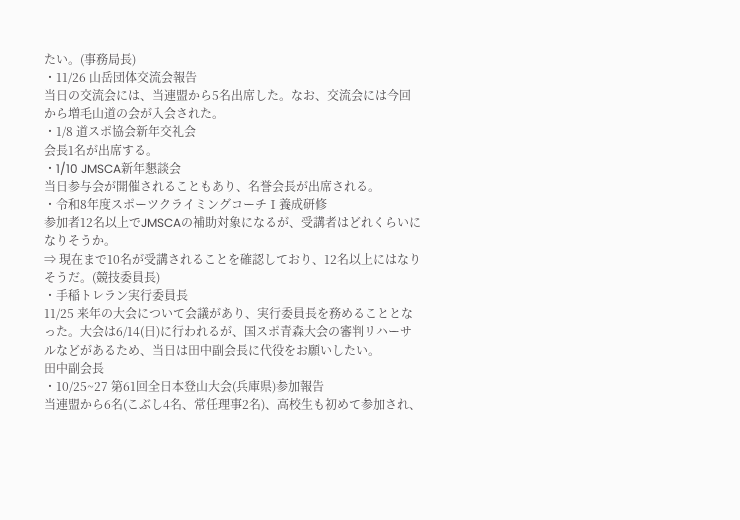たい。(事務局長)
・11/26 山岳団体交流会報告
当日の交流会には、当連盟から5名出席した。なお、交流会には今回から増毛山道の会が入会された。
・1/8 道スポ協会新年交礼会
会長1名が出席する。
・1/10 JMSCA新年懇談会
当日参与会が開催されることもあり、名誉会長が出席される。
・令和8年度スポーツクライミングコーチⅠ養成研修
参加者12名以上でJMSCAの補助対象になるが、受講者はどれくらいになりそうか。
⇒ 現在まで10名が受講されることを確認しており、12名以上にはなりそうだ。(競技委員長)
・手稲トレラン実行委員長
11/25 来年の大会について会議があり、実行委員長を務めることとなった。大会は6/14(日)に行われるが、国スポ青森大会の審判リハーサルなどがあるため、当日は田中副会長に代役をお願いしたい。
田中副会長
・10/25~27 第61回全日本登山大会(兵庫県)参加報告
当連盟から6名(こぶし4名、常任理事2名)、高校生も初めて参加され、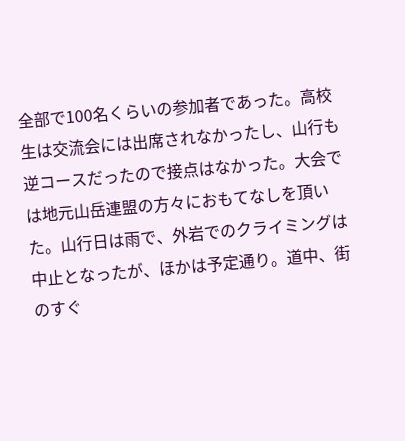全部で100名くらいの参加者であった。高校生は交流会には出席されなかったし、山行も逆コースだったので接点はなかった。大会では地元山岳連盟の方々におもてなしを頂いた。山行日は雨で、外岩でのクライミングは中止となったが、ほかは予定通り。道中、街のすぐ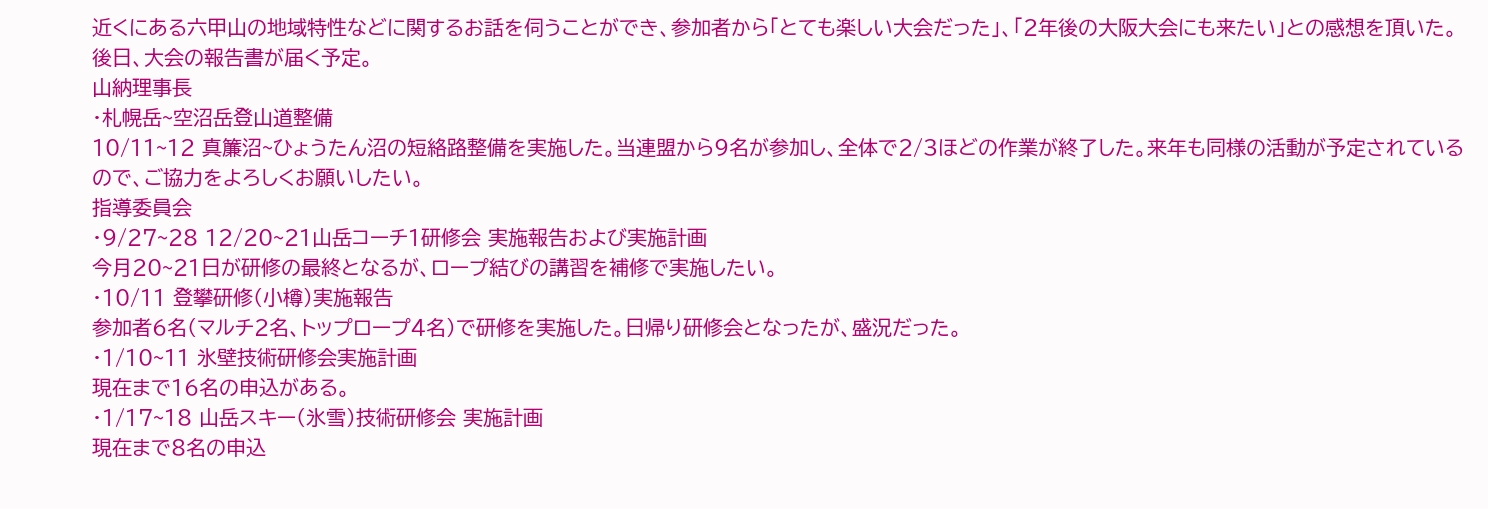近くにある六甲山の地域特性などに関するお話を伺うことができ、参加者から「とても楽しい大会だった」、「2年後の大阪大会にも来たい」との感想を頂いた。後日、大会の報告書が届く予定。
山納理事長
・札幌岳~空沼岳登山道整備
10/11~12 真簾沼~ひょうたん沼の短絡路整備を実施した。当連盟から9名が参加し、全体で2/3ほどの作業が終了した。来年も同様の活動が予定されているので、ご協力をよろしくお願いしたい。
指導委員会
・9/27~28 12/20~21山岳コーチ1研修会 実施報告および実施計画
今月20~21日が研修の最終となるが、ロープ結びの講習を補修で実施したい。
・10/11 登攀研修(小樽)実施報告
参加者6名(マルチ2名、トップロープ4名)で研修を実施した。日帰り研修会となったが、盛況だった。
・1/10~11 氷壁技術研修会実施計画
現在まで16名の申込がある。
・1/17~18 山岳スキー(氷雪)技術研修会 実施計画
現在まで8名の申込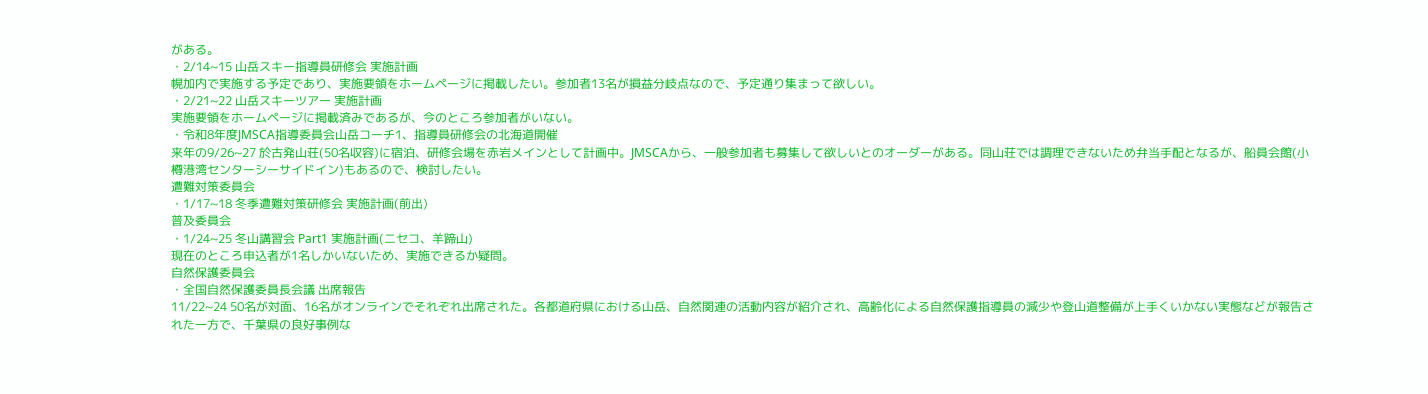がある。
・2/14~15 山岳スキー指導員研修会 実施計画
幌加内で実施する予定であり、実施要領をホームページに掲載したい。参加者13名が損益分岐点なので、予定通り集まって欲しい。
・2/21~22 山岳スキーツアー 実施計画
実施要領をホームページに掲載済みであるが、今のところ参加者がいない。
・令和8年度JMSCA指導委員会山岳コーチ1、指導員研修会の北海道開催
来年の9/26~27 於古発山荘(50名収容)に宿泊、研修会場を赤岩メインとして計画中。JMSCAから、一般参加者も募集して欲しいとのオーダーがある。同山荘では調理できないため弁当手配となるが、船員会館(小樽港湾センターシーサイドイン)もあるので、検討したい。
遭難対策委員会
・1/17~18 冬季遭難対策研修会 実施計画(前出)
普及委員会
・1/24~25 冬山講習会 Part1 実施計画(ニセコ、羊蹄山)
現在のところ申込者が1名しかいないため、実施できるか疑問。
自然保護委員会
・全国自然保護委員長会議 出席報告
11/22~24 50名が対面、16名がオンラインでそれぞれ出席された。各都道府県における山岳、自然関連の活動内容が紹介され、高齢化による自然保護指導員の減少や登山道整備が上手くいかない実態などが報告された一方で、千葉県の良好事例な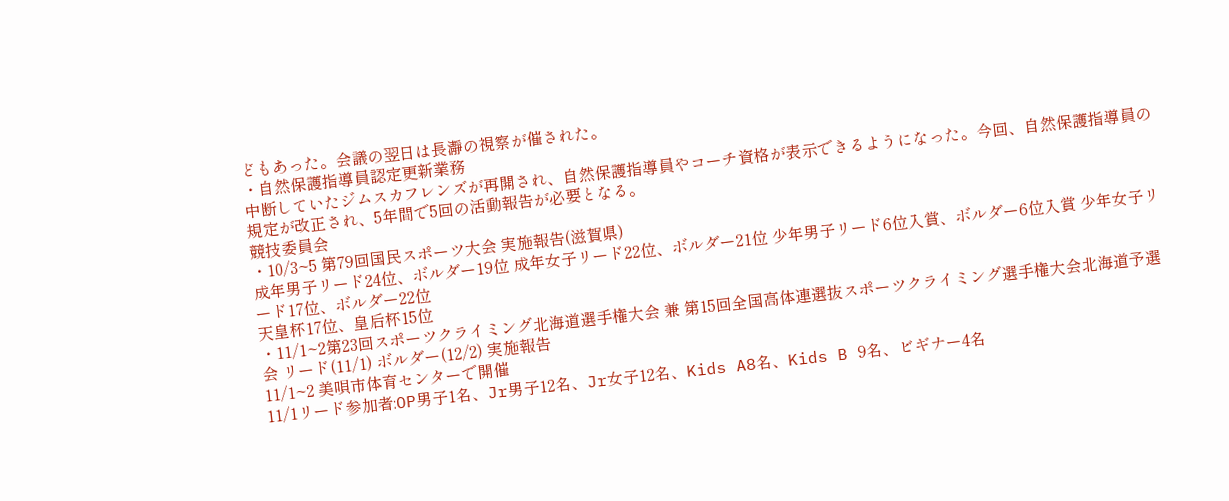どもあった。会議の翌日は長瀞の視察が催された。
・自然保護指導員認定更新業務
中断していたジムスカフレンズが再開され、自然保護指導員やコーチ資格が表示できるようになった。今回、自然保護指導員の規定が改正され、5年間で5回の活動報告が必要となる。
競技委員会
・10/3~5 第79回国民スポーツ大会 実施報告(滋賀県)
成年男子リード24位、ボルダー19位 成年女子リード22位、ボルダー21位 少年男子リード6位入賞、ボルダー6位入賞 少年女子リード17位、ボルダー22位
天皇杯17位、皇后杯15位
・11/1~2第23回スポーツクライミング北海道選手権大会 兼 第15回全国高体連選抜スポーツクライミング選手権大会北海道予選会 リード(11/1) ボルダー(12/2) 実施報告
11/1~2 美唄市体育センターで開催
11/1リード参加者:OP男子1名、Jr男子12名、Jr女子12名、Kids A8名、Kids B 9名、ビギナー4名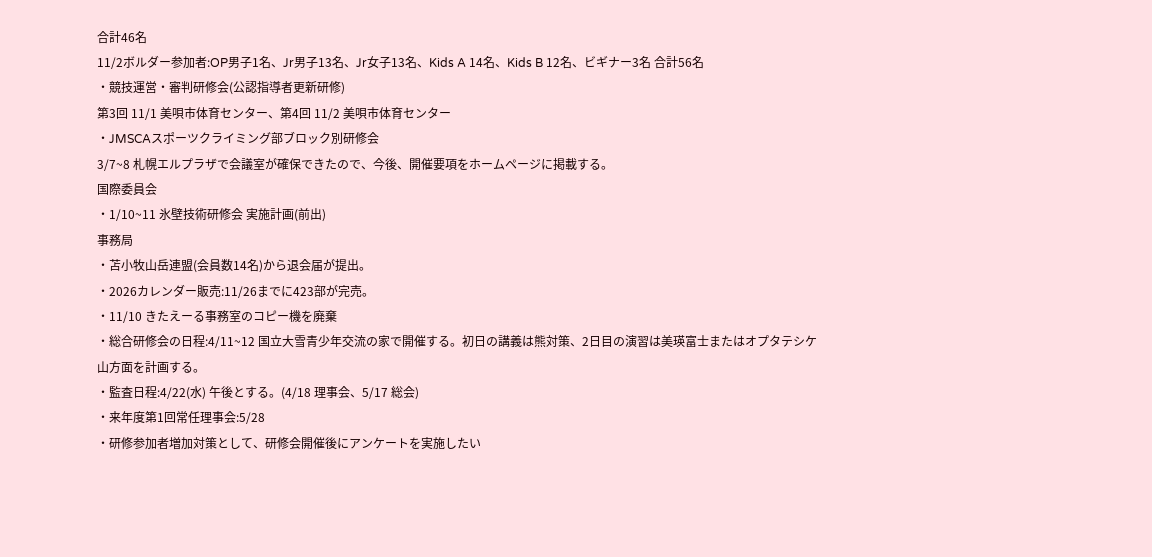合計46名
11/2ボルダー参加者:OP男子1名、Jr男子13名、Jr女子13名、Kids A 14名、Kids B 12名、ビギナー3名 合計56名
・競技運営・審判研修会(公認指導者更新研修)
第3回 11/1 美唄市体育センター、第4回 11/2 美唄市体育センター
・JMSCAスポーツクライミング部ブロック別研修会
3/7~8 札幌エルプラザで会議室が確保できたので、今後、開催要項をホームページに掲載する。
国際委員会
・1/10~11 氷壁技術研修会 実施計画(前出)
事務局
・苫小牧山岳連盟(会員数14名)から退会届が提出。
・2026カレンダー販売:11/26までに423部が完売。
・11/10 きたえーる事務室のコピー機を廃棄
・総合研修会の日程:4/11~12 国立大雪青少年交流の家で開催する。初日の講義は熊対策、2日目の演習は美瑛富士またはオプタテシケ山方面を計画する。
・監査日程:4/22(水) 午後とする。(4/18 理事会、5/17 総会)
・来年度第1回常任理事会:5/28
・研修参加者増加対策として、研修会開催後にアンケートを実施したい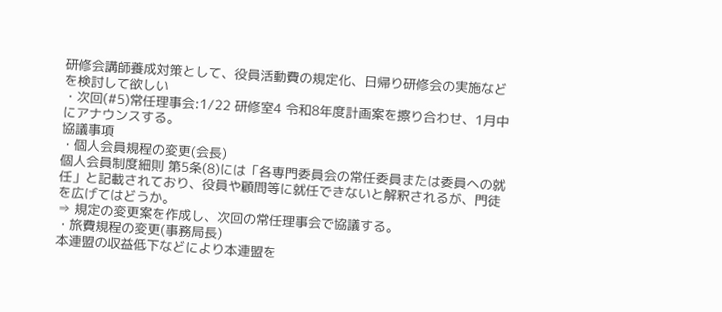研修会講師養成対策として、役員活動費の規定化、日帰り研修会の実施などを検討して欲しい
・次回(#5)常任理事会:1/22 研修室4 令和8年度計画案を擦り合わせ、1月中にアナウンスする。
協議事項
・個人会員規程の変更(会長)
個人会員制度細則 第5条(8)には「各専門委員会の常任委員または委員への就任」と記載されており、役員や顧問等に就任できないと解釈されるが、門徒を広げてはどうか。
⇒ 規定の変更案を作成し、次回の常任理事会で協議する。
・旅費規程の変更(事務局長)
本連盟の収益低下などにより本連盟を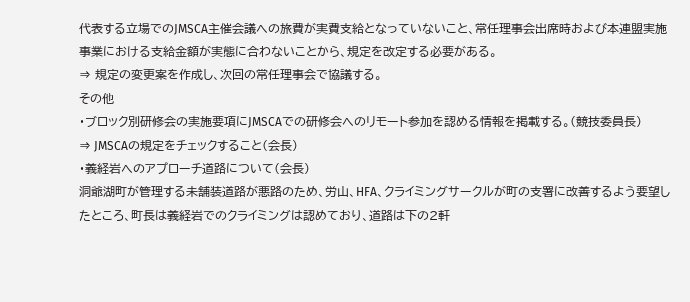代表する立場でのJMSCA主催会議への旅費が実費支給となっていないこと、常任理事会出席時および本連盟実施事業における支給金額が実態に合わないことから、規定を改定する必要がある。
⇒ 規定の変更案を作成し、次回の常任理事会で協議する。
その他
・ブロック別研修会の実施要項にJMSCAでの研修会へのリモート参加を認める情報を掲載する。(競技委員長)
⇒ JMSCAの規定をチェックすること(会長)
・義経岩へのアプローチ道路について(会長)
洞爺湖町が管理する未舗装道路が悪路のため、労山、HFA、クライミングサークルが町の支署に改善するよう要望したところ、町長は義経岩でのクライミングは認めており、道路は下の2軒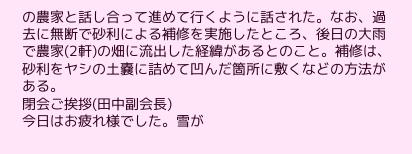の農家と話し合って進めて行くように話された。なお、過去に無断で砂利による補修を実施したところ、後日の大雨で農家(2軒)の畑に流出した経緯があるとのこと。補修は、砂利をヤシの土嚢に詰めて凹んだ箇所に敷くなどの方法がある。
閉会ご挨拶(田中副会長)
今日はお疲れ様でした。雪が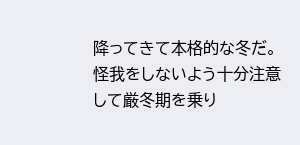降ってきて本格的な冬だ。怪我をしないよう十分注意して厳冬期を乗り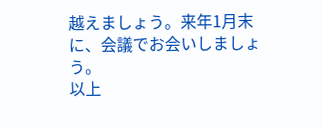越えましょう。来年1月末に、会議でお会いしましょう。
以上